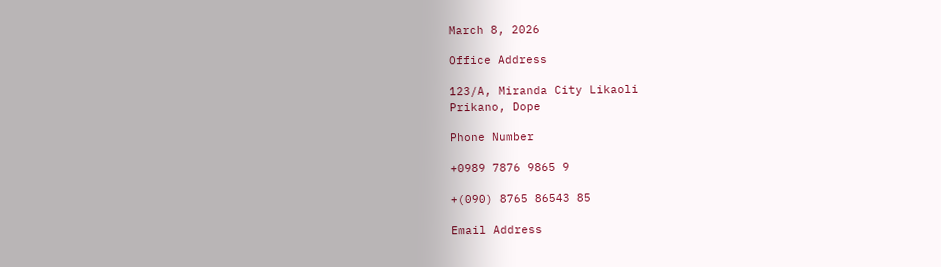March 8, 2026

Office Address

123/A, Miranda City Likaoli
Prikano, Dope

Phone Number

+0989 7876 9865 9

+(090) 8765 86543 85

Email Address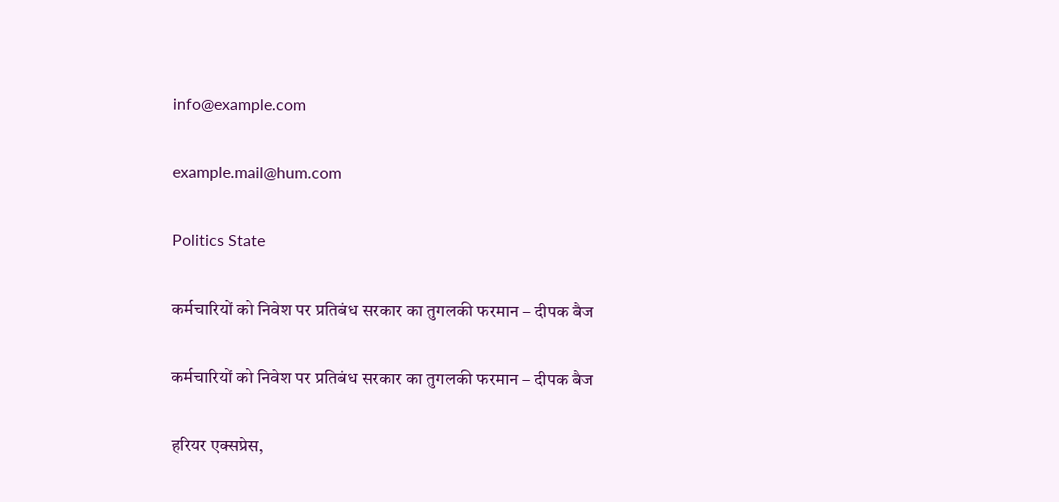info@example.com

example.mail@hum.com

Politics State

कर्मचारियों को निवेश पर प्रतिबंध सरकार का तुगलकी फरमान – दीपक बैज

कर्मचारियों को निवेश पर प्रतिबंध सरकार का तुगलकी फरमान – दीपक बैज

हरियर एक्सप्रेस,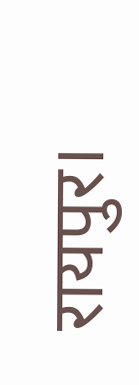रायपुर।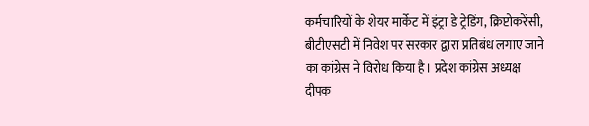कर्मचारियों के शेयर मार्केट में इंट्रा डे ट्रेडिंग, क्रिप्टोकरेंसी, बीटीएसटी में निवेश पर सरकार द्वारा प्रतिबंध लगाए जाने का कांग्रेस ने विरोध किया है। प्रदेश कांग्रेस अध्यक्ष दीपक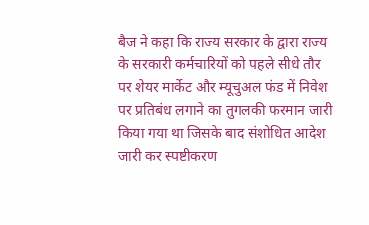बैज ने कहा कि राज्य सरकार के द्वारा राज्य के सरकारी कर्मचारियों को पहले सीधे तौर पर शेयर मार्केट और म्यूचुअल फंड में निवेश पर प्रतिबंध लगाने का तुगलकी फरमान जारी किया गया था जिसके बाद संशोधित आदेश जारी कर स्पष्टीकरण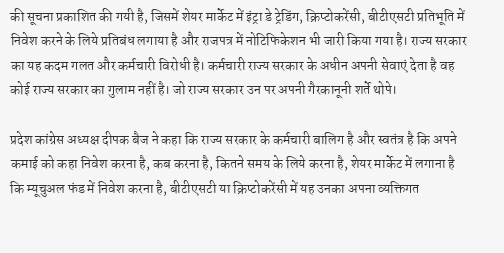की सूचना प्रकाशित की गयी है, जिसमें शेयर मार्केट में इंट्रा डे ट्रेडिंग, क्रिप्टोकरेंसी, बीटीएसटी प्रतिभूति में निवेश करने के लिये प्रतिबंध लगाया है और राजपत्र में नोटिफिकेशन भी जारी किया गया है। राज्य सरकार का यह कदम गलत और कर्मचारी विरोधी है। कर्मचारी राज्य सरकार के अधीन अपनी सेवाएं देता है वह कोई राज्य सरकार का गुलाम नहीं है। जो राज्य सरकार उन पर अपनी गैरकानूनी शर्ते थोपे।

प्रदेश कांग्रेस अध्यक्ष दीपक बैज ने कहा कि राज्य सरकार के कर्मचारी बालिग है और स्वतंत्र है कि अपने कमाई को कहा निवेश करना है, कब करना है, कितने समय के लिये करना है, शेयर मार्केट में लगाना है कि म्यूचुअल फंड में निवेश करना है, बीटीएसटी या क्रिप्टोकरेंसी में यह उनका अपना व्यक्तिगत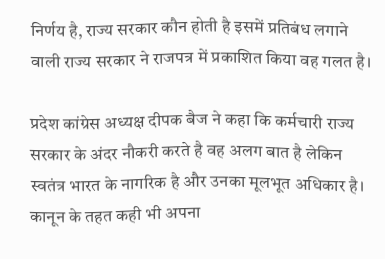निर्णय है, राज्य सरकार कौन होती है इसमें प्रतिबंध लगाने वाली राज्य सरकार ने राजपत्र में प्रकाशित किया वह गलत है।

प्रदेश कांग्रेस अध्यक्ष दीपक बैज ने कहा कि कर्मचारी राज्य सरकार के अंदर नौकरी करते है वह अलग बात है लेकिन स्वतंत्र भारत के नागरिक है और उनका मूलभूत अधिकार है। कानून के तहत कही भी अपना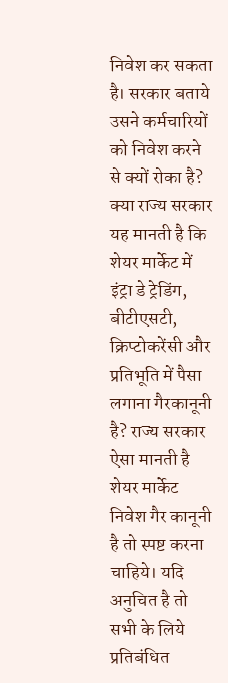निवेश कर सकता है। सरकार बताये उसने कर्मचारियों को निवेश करने से क्यों रोका है? क्या राज्य सरकार यह मानती है कि शेयर मार्केट में इंट्रा डे ट्रेडिंग, बीटीएसटी, क्रिप्टोकरेंसी और प्रतिभूति में पैसा लगाना गैरकानूनी है? राज्य सरकार ऐसा मानती है शेयर मार्केट निवेश गैर कानूनी है तो स्पष्ट करना चाहिये। यदि अनुचित है तो सभी के लिये प्रतिबंधित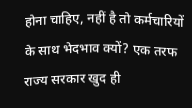होना चाहिए, नहीं है तो कर्मचारियों के साथ भेदभाव क्यों? एक तरफ राज्य सरकार खुद ही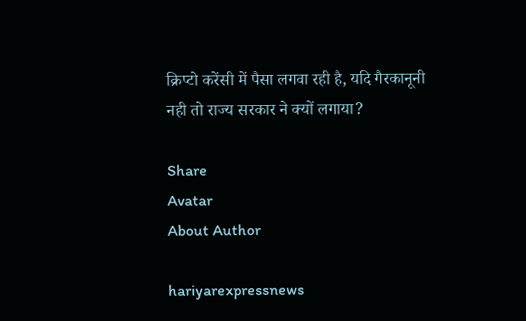क्रिप्टो करेंसी में पैसा लगवा रही है, यदि गैरकानूनी नही तो राज्य सरकार ने क्यों लगाया?

Share
Avatar
About Author

hariyarexpressnews